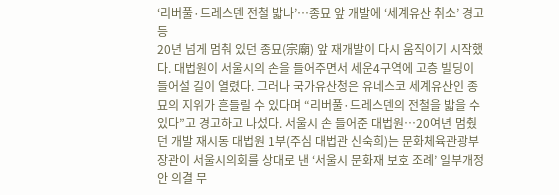‘리버풀·드레스덴 전철 밟나’…종묘 앞 개발에 ‘세계유산 취소’ 경고등
20년 넘게 멈춰 있던 종묘(宗廟) 앞 재개발이 다시 움직이기 시작했다. 대법원이 서울시의 손을 들어주면서 세운4구역에 고층 빌딩이 들어설 길이 열렸다. 그러나 국가유산청은 유네스코 세계유산인 종묘의 지위가 흔들릴 수 있다며 “리버풀·드레스덴의 전철을 밟을 수 있다”고 경고하고 나섰다. 서울시 손 들어준 대법원…20여년 멈췄던 개발 재시동 대법원 1부(주심 대법관 신숙희)는 문화체육관광부 장관이 서울시의회를 상대로 낸 ‘서울시 문화재 보호 조례’ 일부개정안 의결 무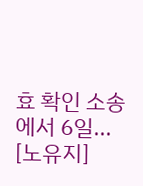효 확인 소송에서 6일... [노유지]